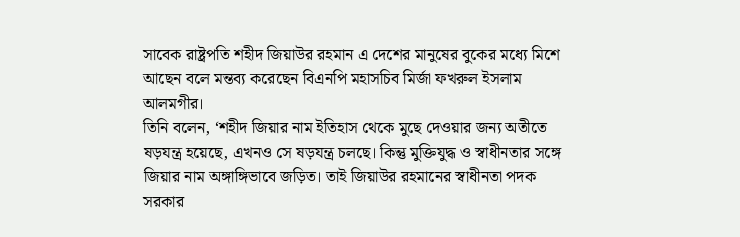সাবেক রাষ্ট্রপতি শহীদ জিয়াউর রহমান এ দেশের মানুষের বুকের মধ্যে মিশে আছেন বলে মন্তব্য করেছেন বিএনপি মহাসচিব মির্জা ফখরুল ইসলাম আলমগীর।
তিনি বলেন, ‘শহীদ জিয়ার নাম ইতিহাস থেকে মুছে দেওয়ার জন্য অতীতে ষড়যন্ত্র হয়েছে, এখনও সে ষড়যন্ত্র চলছে। কিন্তু মুক্তিযুদ্ধ ও স্বাধীনতার সঙ্গে জিয়ার নাম অঙ্গাঙ্গিভাবে জড়িত। তাই জিয়াউর রহমানের স্বাধীনতা পদক সরকার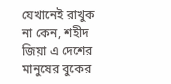যেখানেই রাখুক না কেন, শহীদ জিয়া এ দেশের মানুষের বুকের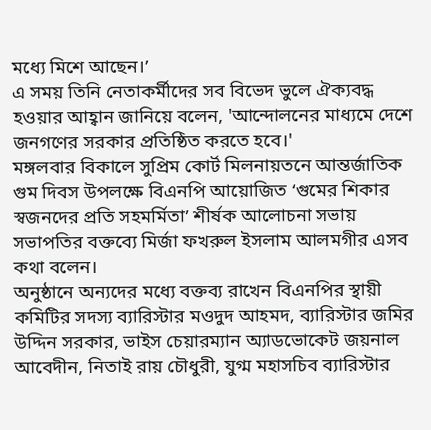মধ্যে মিশে আছেন।’
এ সময় তিনি নেতাকর্মীদের সব বিভেদ ভুলে ঐক্যবদ্ধ হওয়ার আহ্বান জানিয়ে বলেন, 'আন্দোলনের মাধ্যমে দেশে জনগণের সরকার প্রতিষ্ঠিত করতে হবে।'
মঙ্গলবার বিকালে সুপ্রিম কোর্ট মিলনায়তনে আন্তর্জাতিক গুম দিবস উপলক্ষে বিএনপি আয়োজিত ‘গুমের শিকার স্বজনদের প্রতি সহমর্মিতা’ শীর্ষক আলোচনা সভায় সভাপতির বক্তব্যে মির্জা ফখরুল ইসলাম আলমগীর এসব কথা বলেন।
অনুষ্ঠানে অন্যদের মধ্যে বক্তব্য রাখেন বিএনপির স্থায়ী কমিটির সদস্য ব্যারিস্টার মওদুদ আহমদ, ব্যারিস্টার জমির উদ্দিন সরকার, ভাইস চেয়ারম্যান অ্যাডভোকেট জয়নাল আবেদীন, নিতাই রায় চৌধুরী, যুগ্ম মহাসচিব ব্যারিস্টার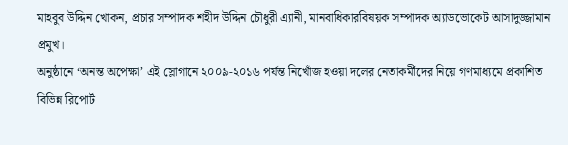মাহবুব উদ্দিন খোকন, প্রচার সম্পাদক শহীদ উদ্দিন চৌধুরী এ্যানী, মানবাধিকারবিষয়ক সম্পাদক অ্যাডভোকেট আসাদুজ্জামান প্রমুখ।
অনুষ্ঠানে ‘অনন্ত অপেক্ষা’ এই স্লোগানে ২০০৯-২০১৬ পর্যন্ত নিখোঁজ হওয়া দলের নেতাকর্মীদের নিয়ে গণমাধ্যমে প্রকাশিত বিভিন্ন রিপোর্ট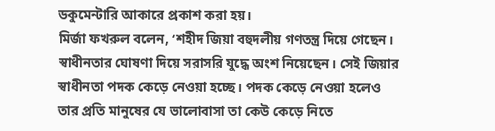ডকুমেন্টারি আকারে প্রকাশ করা হয়।
মির্জা ফখরুল বলেন, ‘শহীদ জিয়া বহুদলীয় গণতন্ত্র দিয়ে গেছেন। স্বাধীনতার ঘোষণা দিয়ে সরাসরি যুদ্ধে অংশ নিয়েছেন। সেই জিয়ার স্বাধীনতা পদক কেড়ে নেওয়া হচ্ছে। পদক কেড়ে নেওয়া হলেও তার প্রতি মানুষের যে ভালোবাসা তা কেউ কেড়ে নিতে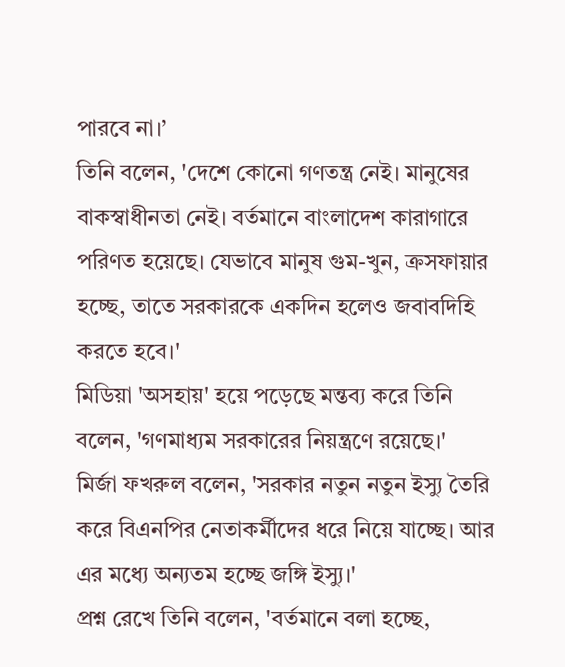পারবে না।’
তিনি বলেন, 'দেশে কোনো গণতন্ত্র নেই। মানুষের বাকস্বাধীনতা নেই। বর্তমানে বাংলাদেশ কারাগারে পরিণত হয়েছে। যেভাবে মানুষ গুম-খুন, ক্রসফায়ার হচ্ছে, তাতে সরকারকে একদিন হলেও জবাবদিহি করতে হবে।'
মিডিয়া 'অসহায়' হয়ে পড়েছে মন্তব্য করে তিনি বলেন, 'গণমাধ্যম সরকারের নিয়ন্ত্রণে রয়েছে।'
মির্জা ফখরুল বলেন, 'সরকার নতুন নতুন ইস্যু তৈরি করে বিএনপির নেতাকর্মীদের ধরে নিয়ে যাচ্ছে। আর এর মধ্যে অন্যতম হচ্ছে জঙ্গি ইস্যু।'
প্রশ্ন রেখে তিনি বলেন, 'বর্তমানে বলা হচ্ছে,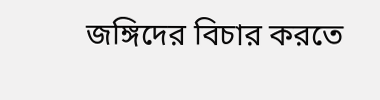জঙ্গিদের বিচার করতে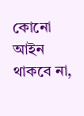কোনো আইন থাকবে না,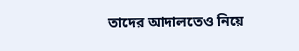তাদের আদালতেও নিয়ে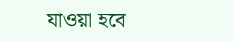যাওয়া হবে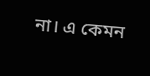না। এ কেমন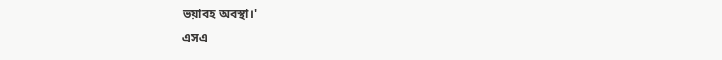ভয়াবহ অবস্থা।'
এসএ